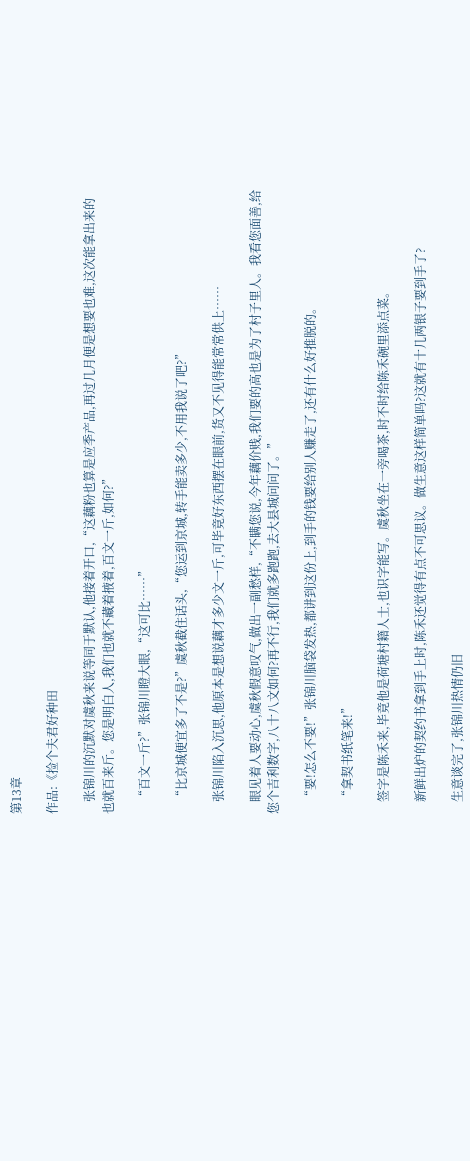第13章

作品:《捡个夫君好种田

    张锦川的沉默对虞秋来说等同于默认,他接着开口,“这藕粉也算是应季产品,再过几月便是想要也难,这次能拿出来的也就百来斤。您是明白人,我们也就不藏着掖着,百文一斤,如何?”

    “百文一斤?”张锦川瞪大眼,“这可比……”

    “比京城便宜多了不是?”虞秋截住话头,“您运到京城,转手能卖多少,不用我说了吧?”

    张锦川陷入沉思,他原本是想说藕才多少文一斤,可毕竟好东西摆在眼前,货又不见得能常常供上……

    眼见着人要动心,虞秋假意叹气,做出一副愁样,“不瞒您说,今年藕价贱,我们要的高也是为了村子里人。我看您面善,给您个吉利数字,八十八文如何?再不行,我们就多跑跑,去大县城问问了。”

    “要!怎么不要!”张锦川脑袋发热,都讲到这份上,到手的钱要给别人赚走了,还有什么好推脱的。

    “拿契书纸笔来!”

    签字是陈禾来,毕竟他是荷塘村籍人士,也识字能写。虞秋坐在一旁喝茶,时不时给陈禾碗里添点菜。

    新鲜出炉的契约书拿到手上时,陈禾还觉得有点不可思议。做生意这样简单吗?这就有十几两银子要到手了?

    生意谈完了,张锦川热情仍旧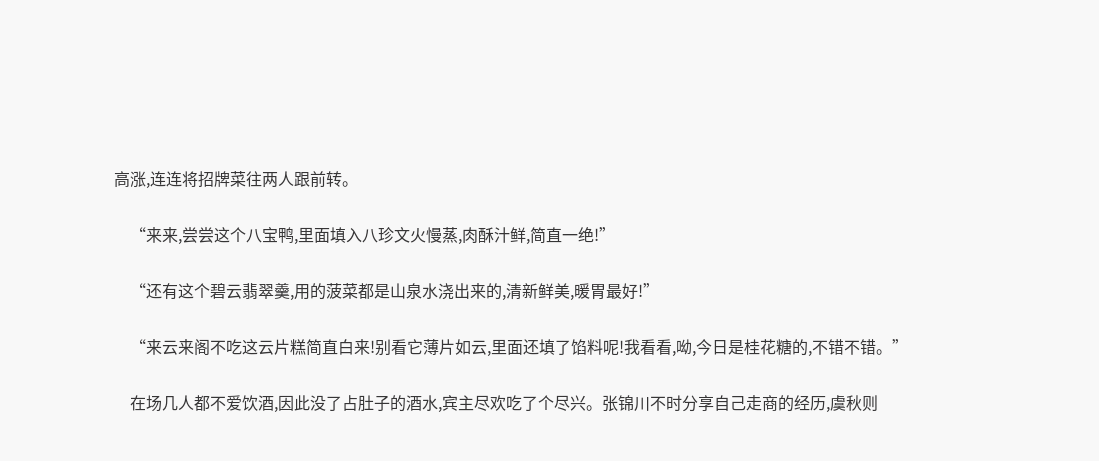高涨,连连将招牌菜往两人跟前转。

    “来来,尝尝这个八宝鸭,里面填入八珍文火慢蒸,肉酥汁鲜,简直一绝!”

    “还有这个碧云翡翠羹,用的菠菜都是山泉水浇出来的,清新鲜美,暖胃最好!”

    “来云来阁不吃这云片糕简直白来!别看它薄片如云,里面还填了馅料呢!我看看,呦,今日是桂花糖的,不错不错。”

    在场几人都不爱饮酒,因此没了占肚子的酒水,宾主尽欢吃了个尽兴。张锦川不时分享自己走商的经历,虞秋则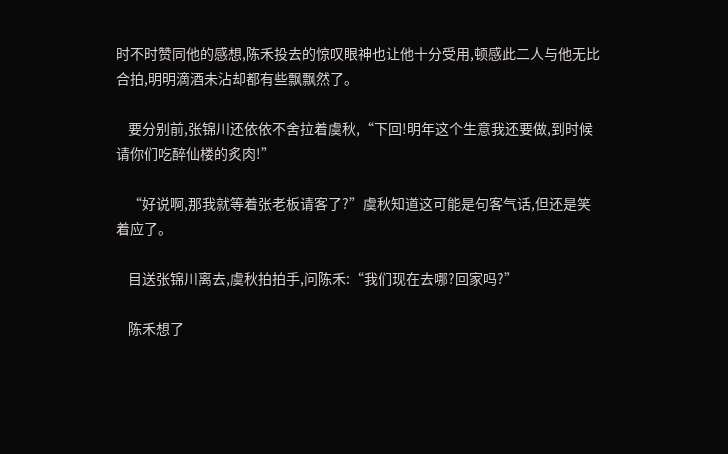时不时赞同他的感想,陈禾投去的惊叹眼神也让他十分受用,顿感此二人与他无比合拍,明明滴酒未沾却都有些飘飘然了。

    要分别前,张锦川还依依不舍拉着虞秋,“下回!明年这个生意我还要做,到时候请你们吃醉仙楼的炙肉!”

    “好说啊,那我就等着张老板请客了?”虞秋知道这可能是句客气话,但还是笑着应了。

    目送张锦川离去,虞秋拍拍手,问陈禾:“我们现在去哪?回家吗?”

    陈禾想了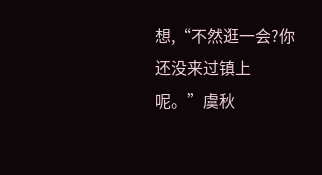想,“不然逛一会?你还没来过镇上呢。”虞秋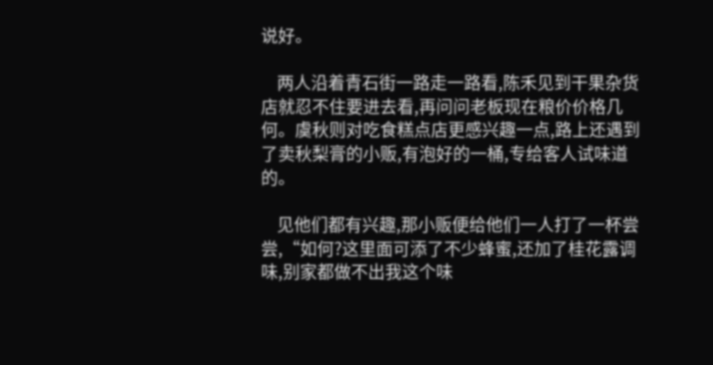说好。

    两人沿着青石街一路走一路看,陈禾见到干果杂货店就忍不住要进去看,再问问老板现在粮价价格几何。虞秋则对吃食糕点店更感兴趣一点,路上还遇到了卖秋梨膏的小贩,有泡好的一桶,专给客人试味道的。

    见他们都有兴趣,那小贩便给他们一人打了一杯尝尝,“如何?这里面可添了不少蜂蜜,还加了桂花露调味,别家都做不出我这个味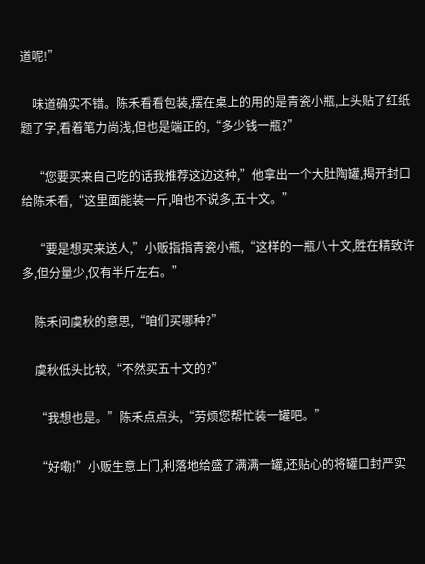道呢!”

    味道确实不错。陈禾看看包装,摆在桌上的用的是青瓷小瓶,上头贴了红纸题了字,看着笔力尚浅,但也是端正的,“多少钱一瓶?”

    “您要买来自己吃的话我推荐这边这种,”他拿出一个大肚陶罐,揭开封口给陈禾看,“这里面能装一斤,咱也不说多,五十文。”

    “要是想买来送人,”小贩指指青瓷小瓶,“这样的一瓶八十文,胜在精致许多,但分量少,仅有半斤左右。”

    陈禾问虞秋的意思,“咱们买哪种?”

    虞秋低头比较,“不然买五十文的?”

    “我想也是。”陈禾点点头,“劳烦您帮忙装一罐吧。”

    “好嘞!”小贩生意上门,利落地给盛了满满一罐,还贴心的将罐口封严实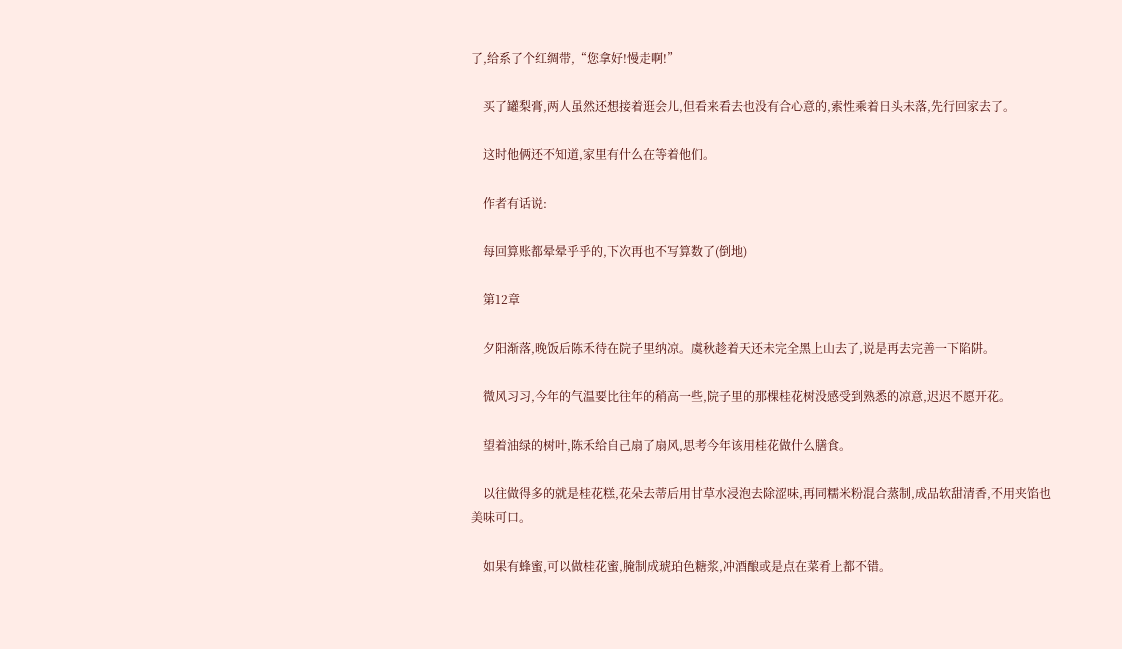了,给系了个红绸带,“您拿好!慢走啊!”

    买了罐梨膏,两人虽然还想接着逛会儿,但看来看去也没有合心意的,索性乘着日头未落,先行回家去了。

    这时他俩还不知道,家里有什么在等着他们。

    作者有话说:

    每回算账都晕晕乎乎的,下次再也不写算数了(倒地)

    第12章

    夕阳渐落,晚饭后陈禾待在院子里纳凉。虞秋趁着天还未完全黑上山去了,说是再去完善一下陷阱。

    微风习习,今年的气温要比往年的稍高一些,院子里的那棵桂花树没感受到熟悉的凉意,迟迟不愿开花。

    望着油绿的树叶,陈禾给自己扇了扇风,思考今年该用桂花做什么膳食。

    以往做得多的就是桂花糕,花朵去蒂后用甘草水浸泡去除涩味,再同糯米粉混合蒸制,成品软甜清香,不用夹馅也美味可口。

    如果有蜂蜜,可以做桂花蜜,腌制成琥珀色糖浆,冲酒酿或是点在菜肴上都不错。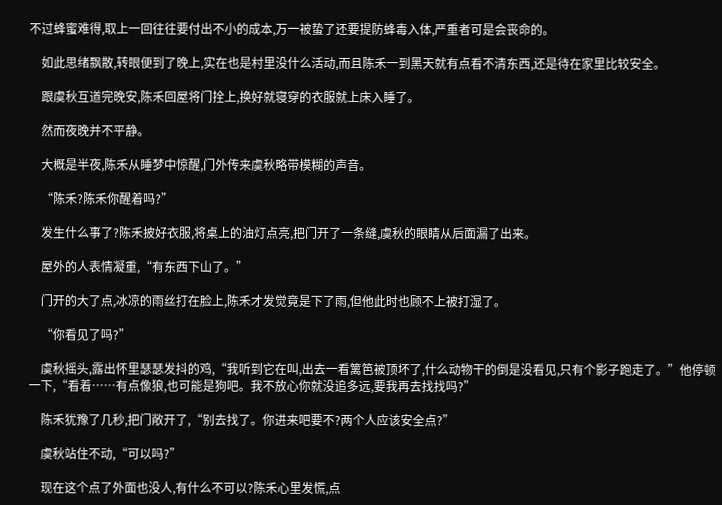不过蜂蜜难得,取上一回往往要付出不小的成本,万一被蛰了还要提防蜂毒入体,严重者可是会丧命的。

    如此思绪飘散,转眼便到了晚上,实在也是村里没什么活动,而且陈禾一到黑天就有点看不清东西,还是待在家里比较安全。

    跟虞秋互道完晚安,陈禾回屋将门拴上,换好就寝穿的衣服就上床入睡了。

    然而夜晚并不平静。

    大概是半夜,陈禾从睡梦中惊醒,门外传来虞秋略带模糊的声音。

    “陈禾?陈禾你醒着吗?”

    发生什么事了?陈禾披好衣服,将桌上的油灯点亮,把门开了一条缝,虞秋的眼睛从后面漏了出来。

    屋外的人表情凝重,“有东西下山了。”

    门开的大了点,冰凉的雨丝打在脸上,陈禾才发觉竟是下了雨,但他此时也顾不上被打湿了。

    “你看见了吗?”

    虞秋摇头,露出怀里瑟瑟发抖的鸡,“我听到它在叫,出去一看篱笆被顶坏了,什么动物干的倒是没看见,只有个影子跑走了。”他停顿一下,“看着……有点像狼,也可能是狗吧。我不放心你就没追多远,要我再去找找吗?”

    陈禾犹豫了几秒,把门敞开了,“别去找了。你进来吧要不?两个人应该安全点?”

    虞秋站住不动,“可以吗?”

    现在这个点了外面也没人,有什么不可以?陈禾心里发慌,点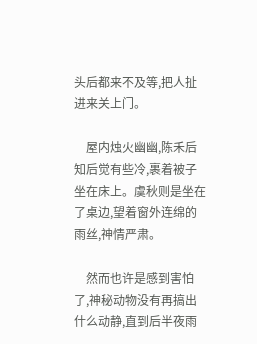头后都来不及等,把人扯进来关上门。

    屋内烛火幽幽,陈禾后知后觉有些冷,裹着被子坐在床上。虞秋则是坐在了桌边,望着窗外连绵的雨丝,神情严肃。

    然而也许是感到害怕了,神秘动物没有再搞出什么动静,直到后半夜雨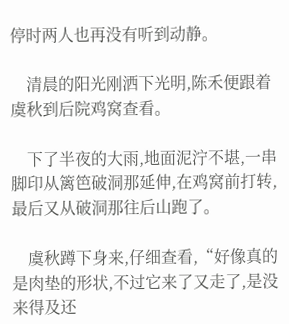停时两人也再没有听到动静。

    清晨的阳光刚洒下光明,陈禾便跟着虞秋到后院鸡窝查看。

    下了半夜的大雨,地面泥泞不堪,一串脚印从篱笆破洞那延伸,在鸡窝前打转,最后又从破洞那往后山跑了。

    虞秋蹲下身来,仔细查看,“好像真的是肉垫的形状,不过它来了又走了,是没来得及还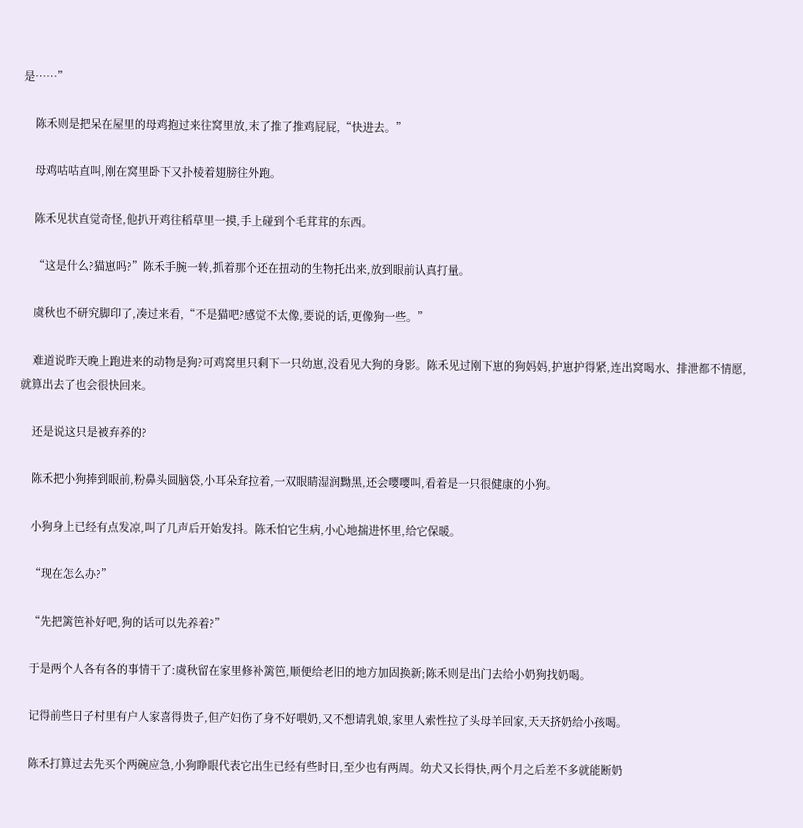是……”

    陈禾则是把呆在屋里的母鸡抱过来往窝里放,末了推了推鸡屁屁,“快进去。”

    母鸡咕咕直叫,刚在窝里卧下又扑棱着翅膀往外跑。

    陈禾见状直觉奇怪,他扒开鸡往稻草里一摸,手上碰到个毛茸茸的东西。

    “这是什么?猫崽吗?”陈禾手腕一转,抓着那个还在扭动的生物托出来,放到眼前认真打量。

    虞秋也不研究脚印了,凑过来看,“不是猫吧?感觉不太像,要说的话,更像狗一些。”

    难道说昨天晚上跑进来的动物是狗?可鸡窝里只剩下一只幼崽,没看见大狗的身影。陈禾见过刚下崽的狗妈妈,护崽护得紧,连出窝喝水、排泄都不情愿,就算出去了也会很快回来。

    还是说这只是被弃养的?

    陈禾把小狗捧到眼前,粉鼻头圆脑袋,小耳朵耷拉着,一双眼睛湿润黝黑,还会嘤嘤叫,看着是一只很健康的小狗。

    小狗身上已经有点发凉,叫了几声后开始发抖。陈禾怕它生病,小心地揣进怀里,给它保暖。

    “现在怎么办?”

    “先把篱笆补好吧,狗的话可以先养着?”

    于是两个人各有各的事情干了:虞秋留在家里修补篱笆,顺便给老旧的地方加固换新;陈禾则是出门去给小奶狗找奶喝。

    记得前些日子村里有户人家喜得贵子,但产妇伤了身不好喂奶,又不想请乳娘,家里人索性拉了头母羊回家,天天挤奶给小孩喝。

    陈禾打算过去先买个两碗应急,小狗睁眼代表它出生已经有些时日,至少也有两周。幼犬又长得快,两个月之后差不多就能断奶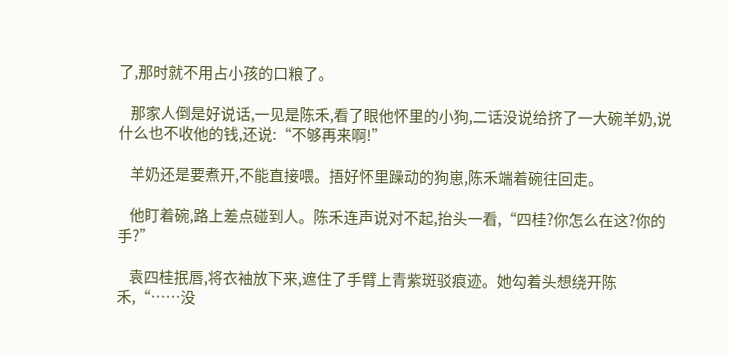了,那时就不用占小孩的口粮了。

    那家人倒是好说话,一见是陈禾,看了眼他怀里的小狗,二话没说给挤了一大碗羊奶,说什么也不收他的钱,还说:“不够再来啊!”

    羊奶还是要煮开,不能直接喂。捂好怀里躁动的狗崽,陈禾端着碗往回走。

    他盯着碗,路上差点碰到人。陈禾连声说对不起,抬头一看,“四桂?你怎么在这?你的手?”

    袁四桂抿唇,将衣袖放下来,遮住了手臂上青紫斑驳痕迹。她勾着头想绕开陈禾,“……没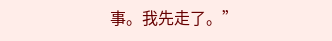事。我先走了。”